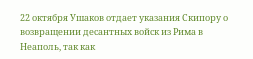22 октября Ушаков отдает указания Скипору о возвращении десантных войск из Рима в Неаполь, так как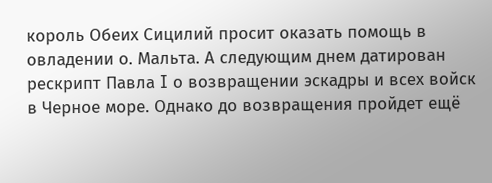король Обеих Сицилий просит оказать помощь в овладении о. Мальта. А следующим днем датирован рескрипт Павла I о возвращении эскадры и всех войск в Черное море. Однако до возвращения пройдет ещё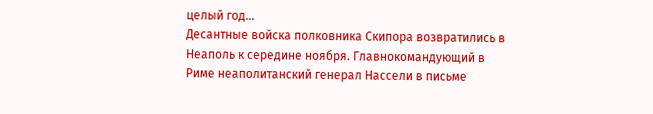целый год…
Десантные войска полковника Скипора возвратились в Неаполь к середине ноября. Главнокомандующий в Риме неаполитанский генерал Нассели в письме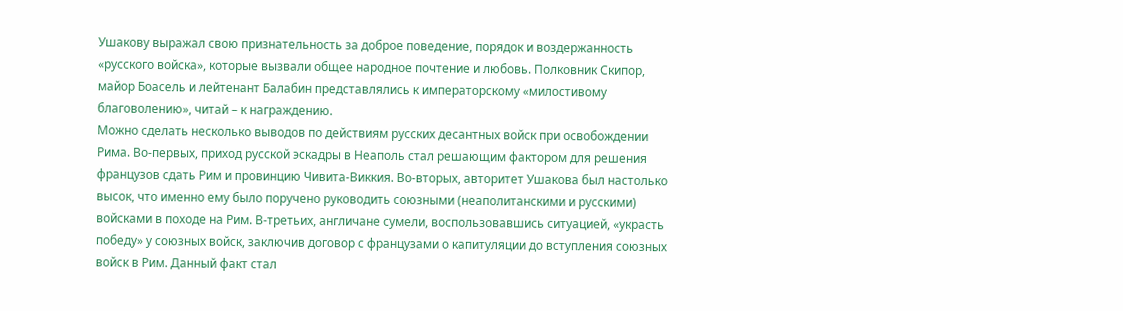Ушакову выражал свою признательность за доброе поведение, порядок и воздержанность «русского войска», которые вызвали общее народное почтение и любовь. Полковник Скипор, майор Боасель и лейтенант Балабин представлялись к императорскому «милостивому благоволению», читай – к награждению.
Можно сделать несколько выводов по действиям русских десантных войск при освобождении Рима. Во-первых, приход русской эскадры в Неаполь стал решающим фактором для решения французов сдать Рим и провинцию Чивита-Виккия. Во-вторых, авторитет Ушакова был настолько высок, что именно ему было поручено руководить союзными (неаполитанскими и русскими) войсками в походе на Рим. В-третьих, англичане сумели, воспользовавшись ситуацией, «украсть победу» у союзных войск, заключив договор с французами о капитуляции до вступления союзных войск в Рим. Данный факт стал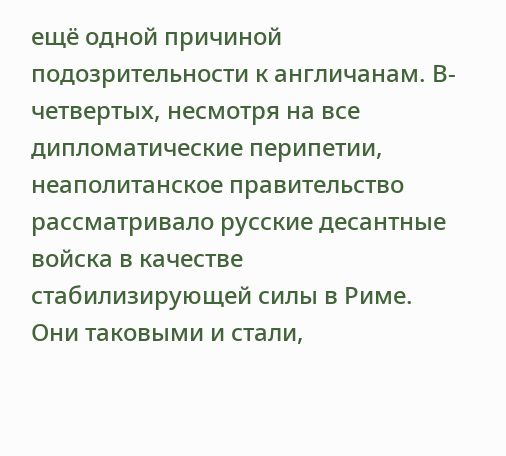ещё одной причиной подозрительности к англичанам. В-четвертых, несмотря на все дипломатические перипетии, неаполитанское правительство рассматривало русские десантные войска в качестве стабилизирующей силы в Риме. Они таковыми и стали,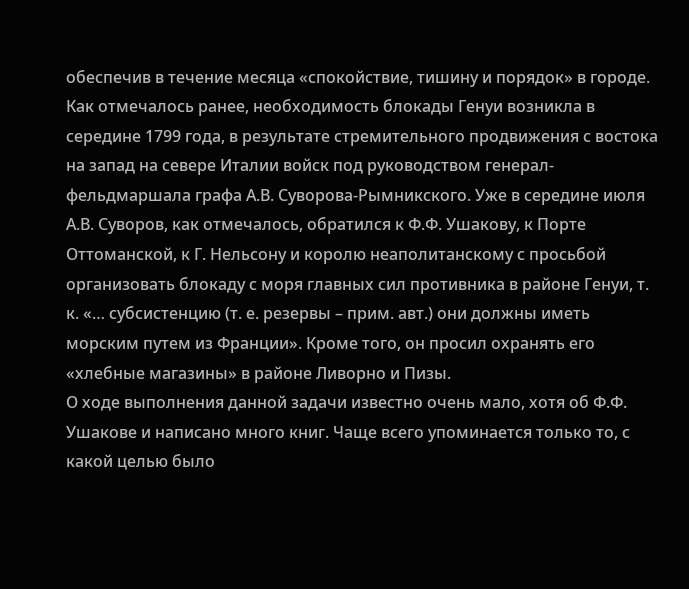обеспечив в течение месяца «спокойствие, тишину и порядок» в городе.
Как отмечалось ранее, необходимость блокады Генуи возникла в середине 1799 года, в результате стремительного продвижения с востока на запад на севере Италии войск под руководством генерал-фельдмаршала графа А.В. Суворова-Рымникского. Уже в середине июля А.В. Суворов, как отмечалось, обратился к Ф.Ф. Ушакову, к Порте Оттоманской, к Г. Нельсону и королю неаполитанскому с просьбой организовать блокаду с моря главных сил противника в районе Генуи, т. к. «… субсистенцию (т. е. резервы – прим. авт.) они должны иметь морским путем из Франции». Кроме того, он просил охранять его «хлебные магазины» в районе Ливорно и Пизы.
О ходе выполнения данной задачи известно очень мало, хотя об Ф.Ф. Ушакове и написано много книг. Чаще всего упоминается только то, с какой целью было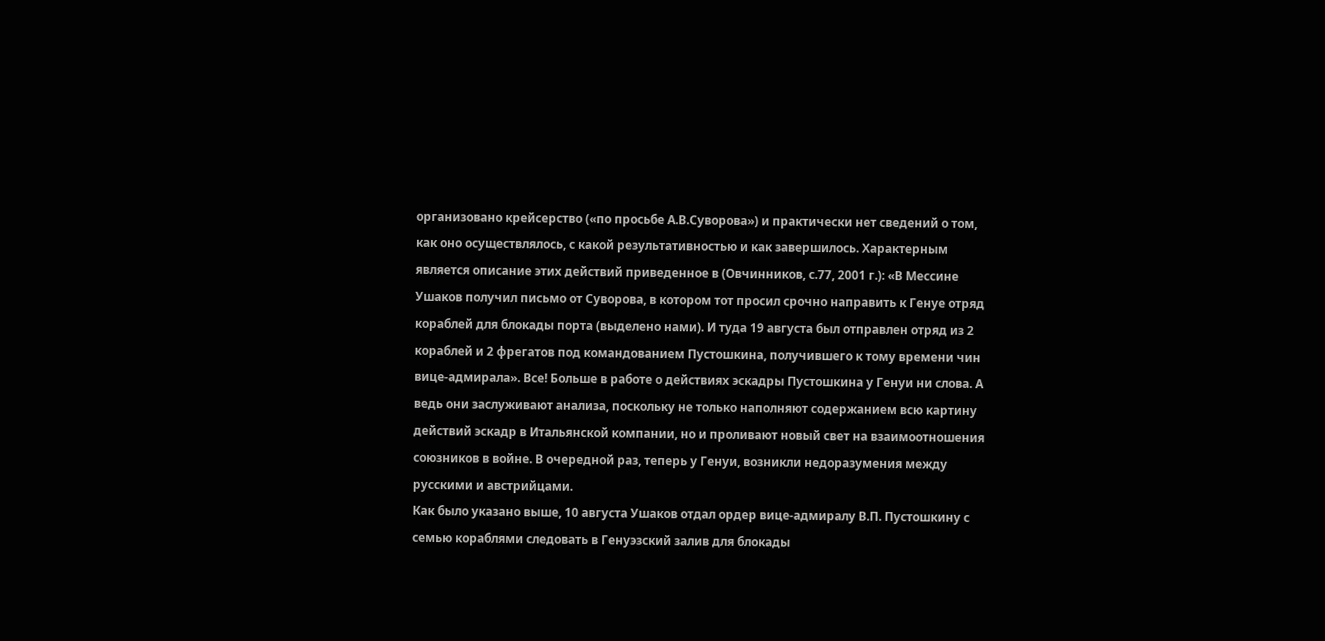организовано крейсерство («по просьбе А.В.Суворова») и практически нет сведений о том, как оно осуществлялось, с какой результативностью и как завершилось. Характерным является описание этих действий приведенное в (Овчинников, с.77, 2001 г.): «В Мессине Ушаков получил письмо от Суворова, в котором тот просил срочно направить к Генуе отряд кораблей для блокады порта (выделено нами). И туда 19 августа был отправлен отряд из 2 кораблей и 2 фрегатов под командованием Пустошкина, получившего к тому времени чин вице-адмирала». Все! Больше в работе о действиях эскадры Пустошкина у Генуи ни слова. А ведь они заслуживают анализа, поскольку не только наполняют содержанием всю картину действий эскадр в Итальянской компании, но и проливают новый свет на взаимоотношения союзников в войне. В очередной раз, теперь у Генуи, возникли недоразумения между русскими и австрийцами.
Как было указано выше, 10 августа Ушаков отдал ордер вице-адмиралу В.П. Пустошкину с семью кораблями следовать в Генуэзский залив для блокады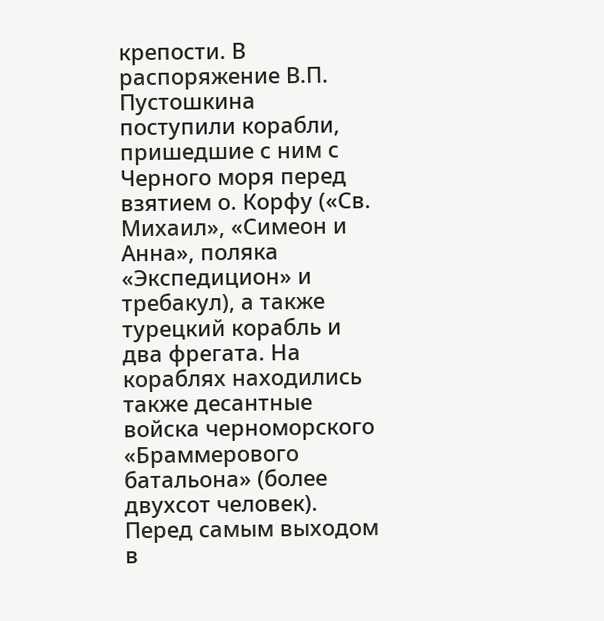крепости. В распоряжение В.П. Пустошкина поступили корабли, пришедшие с ним с Черного моря перед взятием о. Корфу («Св. Михаил», «Симеон и Анна», поляка «Экспедицион» и требакул), а также турецкий корабль и два фрегата. На кораблях находились также десантные войска черноморского «Браммерового батальона» (более двухсот человек). Перед самым выходом в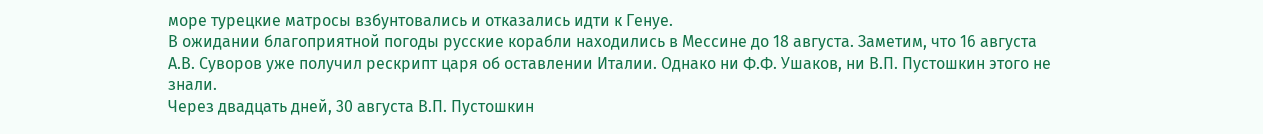море турецкие матросы взбунтовались и отказались идти к Генуе.
В ожидании благоприятной погоды русские корабли находились в Мессине до 18 августа. Заметим, что 16 августа А.В. Суворов уже получил рескрипт царя об оставлении Италии. Однако ни Ф.Ф. Ушаков, ни В.П. Пустошкин этого не знали.
Через двадцать дней, 30 августа В.П. Пустошкин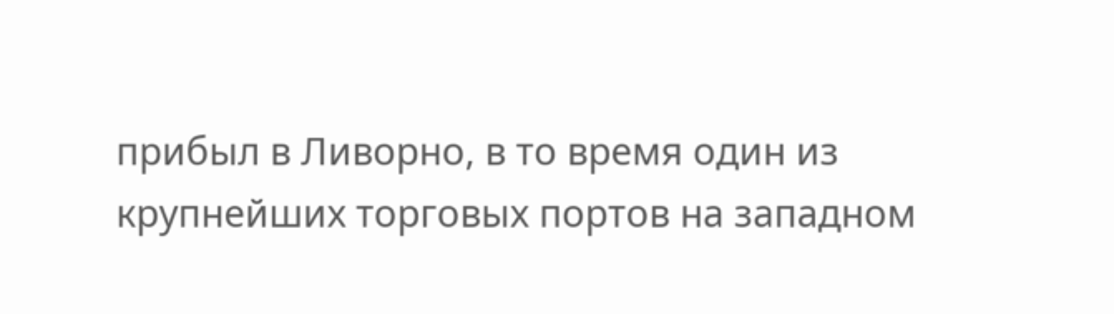прибыл в Ливорно, в то время один из крупнейших торговых портов на западном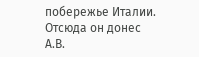побережье Италии. Отсюда он донес А.В.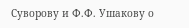Суворову и Ф.Ф. Ушакову о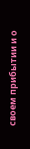своем прибытии и о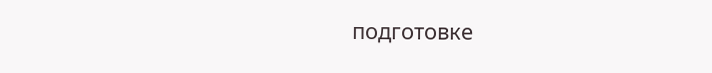подготовке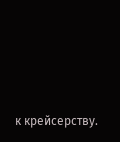к крейсерству.